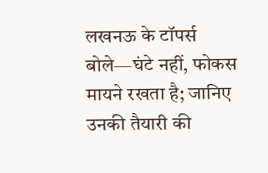लखनऊ के टॉपर्स बोले—घंटे नहीं, फोकस मायने रखता है; जानिए उनकी तैयारी की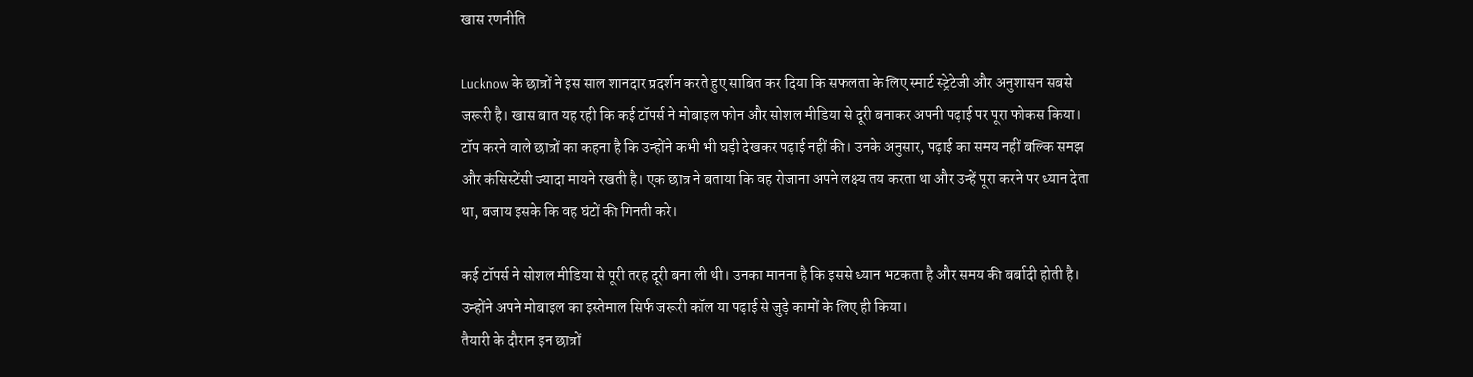खास रणनीति

Lucknow के छात्रों ने इस साल शानदार प्रदर्शन करते हुए साबित कर दिया कि सफलता के लिए स्मार्ट स्ट्रेटेजी और अनुशासन सबसे जरूरी है। खास बात यह रही कि कई टॉपर्स ने मोबाइल फोन और सोशल मीडिया से दूरी बनाकर अपनी पढ़ाई पर पूरा फोकस किया।
टॉप करने वाले छात्रों का कहना है कि उन्होंने कभी भी घड़ी देखकर पढ़ाई नहीं की। उनके अनुसार, पढ़ाई का समय नहीं बल्कि समझ और कंसिस्टेंसी ज्यादा मायने रखती है। एक छात्र ने बताया कि वह रोजाना अपने लक्ष्य तय करता था और उन्हें पूरा करने पर ध्यान देता था, बजाय इसके कि वह घंटों की गिनती करे।

कई टॉपर्स ने सोशल मीडिया से पूरी तरह दूरी बना ली थी। उनका मानना है कि इससे ध्यान भटकता है और समय की बर्बादी होती है। उन्होंने अपने मोबाइल का इस्तेमाल सिर्फ जरूरी कॉल या पढ़ाई से जुड़े कामों के लिए ही किया।
तैयारी के दौरान इन छात्रों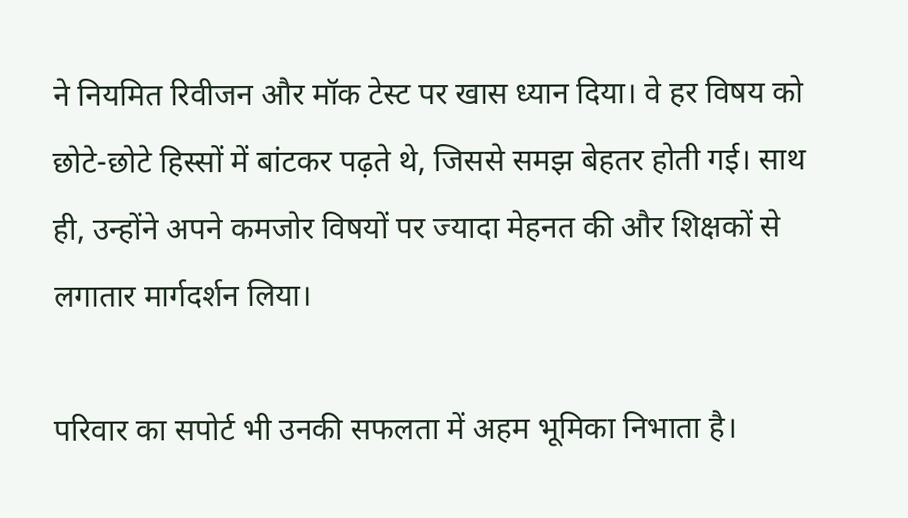ने नियमित रिवीजन और मॉक टेस्ट पर खास ध्यान दिया। वे हर विषय को छोटे-छोटे हिस्सों में बांटकर पढ़ते थे, जिससे समझ बेहतर होती गई। साथ ही, उन्होंने अपने कमजोर विषयों पर ज्यादा मेहनत की और शिक्षकों से लगातार मार्गदर्शन लिया।

परिवार का सपोर्ट भी उनकी सफलता में अहम भूमिका निभाता है।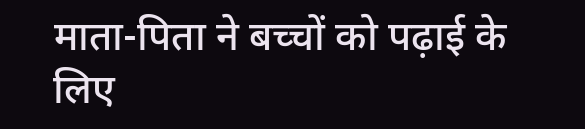माता-पिता ने बच्चों को पढ़ाई के लिए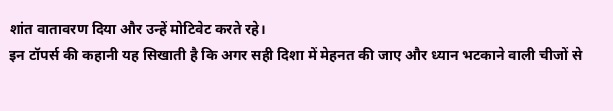शांत वातावरण दिया और उन्हें मोटिवेट करते रहे।
इन टॉपर्स की कहानी यह सिखाती है कि अगर सही दिशा में मेहनत की जाए और ध्यान भटकाने वाली चीजों से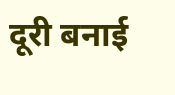दूरी बनाई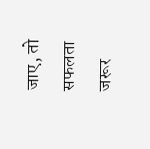जाए, तो सफलता जरूर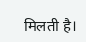मिलती है।